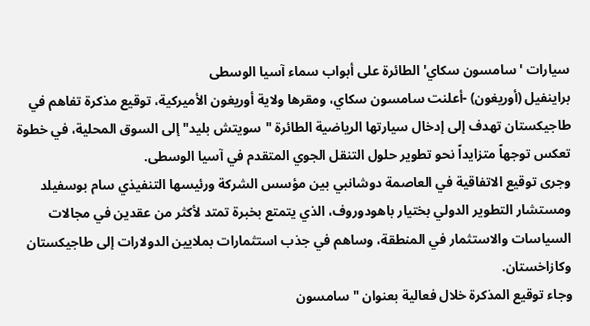سيارات 'سامسون سكاي' الطائرة على أبواب سماء آسيا الوسطى
براينفيل (أوريغون) -أعلنت سامسون سكاي، ومقرها ولاية أوريغون الأميركية، توقيع مذكرة تفاهم في طاجيكستان تهدف إلى إدخال سيارتها الرياضية الطائرة "سويتش بليد" إلى السوق المحلية، في خطوة تعكس توجهاً متزايداً نحو تطوير حلول التنقل الجوي المتقدم في آسيا الوسطى.
وجرى توقيع الاتفاقية في العاصمة دوشانبي بين مؤسس الشركة ورئيسها التنفيذي سام بوسفيلد ومستشار التطوير الدولي بختيار باهودوروف، الذي يتمتع بخبرة تمتد لأكثر من عقدين في مجالات السياسات والاستثمار في المنطقة، وساهم في جذب استثمارات بملايين الدولارات إلى طاجيكستان وكازاخستان.
وجاء توقيع المذكرة خلال فعالية بعنوان "سامسون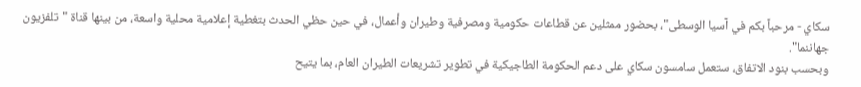سكاي - مرحباً بكم في آسيا الوسطى"، بحضور ممثلين عن قطاعات حكومية ومصرفية وطيران وأعمال، في حين حظي الحدث بتغطية إعلامية محلية واسعة، من بينها قناة "تلفزيون جهاننما".
وبحسب بنود الاتفاق، ستعمل سامسون سكاي على دعم الحكومة الطاجيكية في تطوير تشريعات الطيران العام، بما يتيح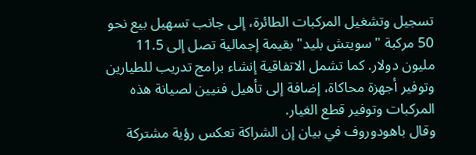تسجيل وتشغيل المركبات الطائرة، إلى جانب تسهيل بيع نحو 50 مركبة "سويتش بليد" بقيمة إجمالية تصل إلى 11.5 مليون دولار. كما تشمل الاتفاقية إنشاء برامج تدريب للطيارين وتوفير أجهزة محاكاة، إضافة إلى تأهيل فنيين لصيانة هذه المركبات وتوفير قطع الغيار.
وقال باهودوروف في بيان إن الشراكة تعكس رؤية مشتركة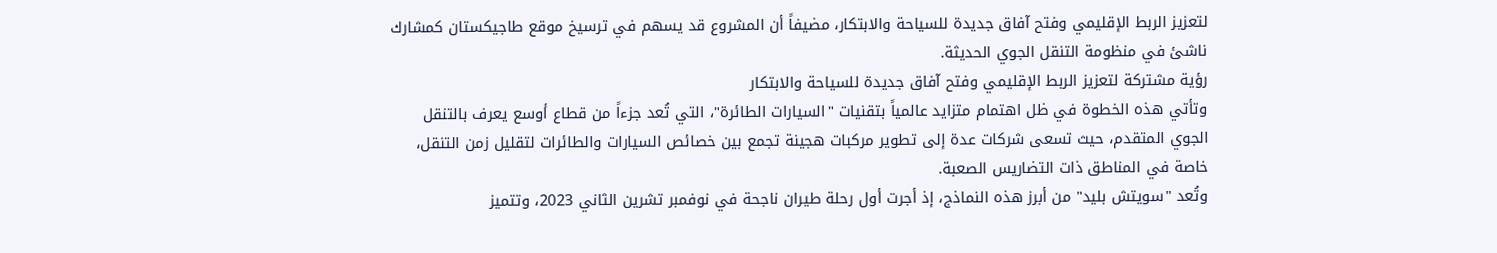لتعزيز الربط الإقليمي وفتح آفاق جديدة للسياحة والابتكار، مضيفاً أن المشروع قد يسهم في ترسيخ موقع طاجيكستان كمشارك ناشئ في منظومة التنقل الجوي الحديثة.
رؤية مشتركة لتعزيز الربط الإقليمي وفتح آفاق جديدة للسياحة والابتكار
وتأتي هذه الخطوة في ظل اهتمام متزايد عالمياً بتقنيات "السيارات الطائرة"، التي تُعد جزءاً من قطاع أوسع يعرف بالتنقل الجوي المتقدم، حيث تسعى شركات عدة إلى تطوير مركبات هجينة تجمع بين خصائص السيارات والطائرات لتقليل زمن التنقل، خاصة في المناطق ذات التضاريس الصعبة.
وتُعد "سويتش بليد" من أبرز هذه النماذج، إذ أجرت أول رحلة طيران ناجحة في نوفمبر تشرين الثاني 2023، وتتميز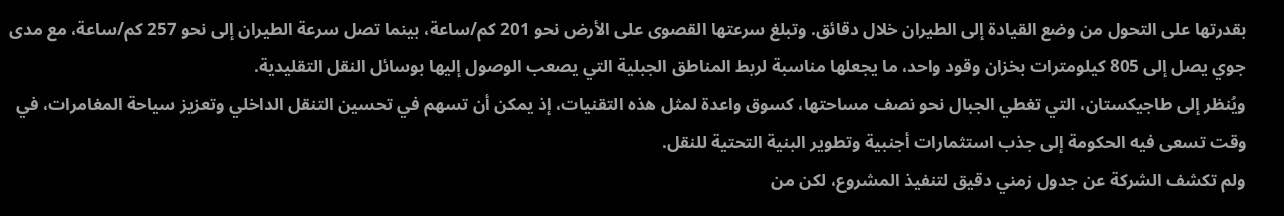بقدرتها على التحول من وضع القيادة إلى الطيران خلال دقائق. وتبلغ سرعتها القصوى على الأرض نحو 201 كم/ساعة، بينما تصل سرعة الطيران إلى نحو 257 كم/ساعة، مع مدى جوي يصل إلى 805 كيلومترات بخزان وقود واحد، ما يجعلها مناسبة لربط المناطق الجبلية التي يصعب الوصول إليها بوسائل النقل التقليدية.
ويُنظر إلى طاجيكستان، التي تغطي الجبال نحو نصف مساحتها، كسوق واعدة لمثل هذه التقنيات، إذ يمكن أن تسهم في تحسين التنقل الداخلي وتعزيز سياحة المغامرات، في وقت تسعى فيه الحكومة إلى جذب استثمارات أجنبية وتطوير البنية التحتية للنقل.
ولم تكشف الشركة عن جدول زمني دقيق لتنفيذ المشروع، لكن من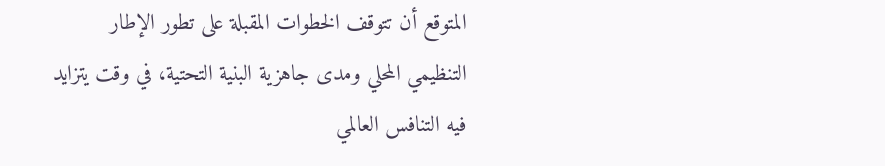المتوقع أن تتوقف الخطوات المقبلة على تطور الإطار التنظيمي المحلي ومدى جاهزية البنية التحتية، في وقت يتزايد فيه التنافس العالمي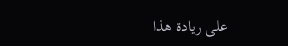على ريادة هذا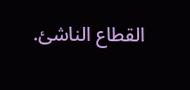القطاع الناشئ.